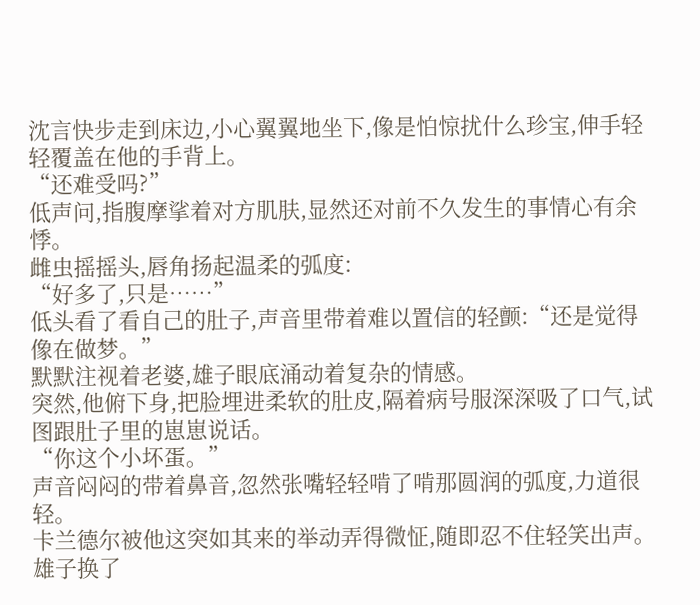沈言快步走到床边,小心翼翼地坐下,像是怕惊扰什么珍宝,伸手轻轻覆盖在他的手背上。
“还难受吗?”
低声问,指腹摩挲着对方肌肤,显然还对前不久发生的事情心有余悸。
雌虫摇摇头,唇角扬起温柔的弧度:
“好多了,只是……”
低头看了看自己的肚子,声音里带着难以置信的轻颤:“还是觉得像在做梦。”
默默注视着老婆,雄子眼底涌动着复杂的情感。
突然,他俯下身,把脸埋进柔软的肚皮,隔着病号服深深吸了口气,试图跟肚子里的崽崽说话。
“你这个小坏蛋。”
声音闷闷的带着鼻音,忽然张嘴轻轻啃了啃那圆润的弧度,力道很轻。
卡兰德尔被他这突如其来的举动弄得微怔,随即忍不住轻笑出声。
雄子换了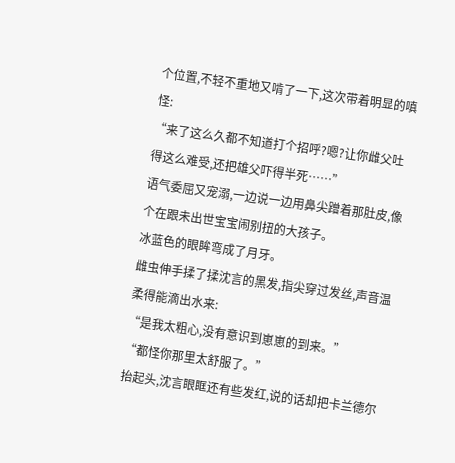个位置,不轻不重地又啃了一下,这次带着明显的嗔怪:
“来了这么久都不知道打个招呼?嗯?让你雌父吐得这么难受,还把雄父吓得半死……”
语气委屈又宠溺,一边说一边用鼻尖蹭着那肚皮,像个在跟未出世宝宝闹别扭的大孩子。
冰蓝色的眼眸弯成了月牙。
雌虫伸手揉了揉沈言的黑发,指尖穿过发丝,声音温柔得能滴出水来:
“是我太粗心,没有意识到崽崽的到来。”
“都怪你那里太舒服了。”
抬起头,沈言眼眶还有些发红,说的话却把卡兰德尔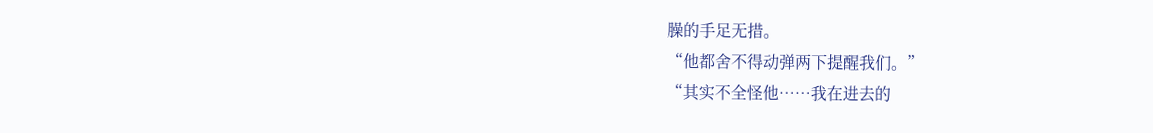臊的手足无措。
“他都舍不得动弹两下提醒我们。”
“其实不全怪他……我在进去的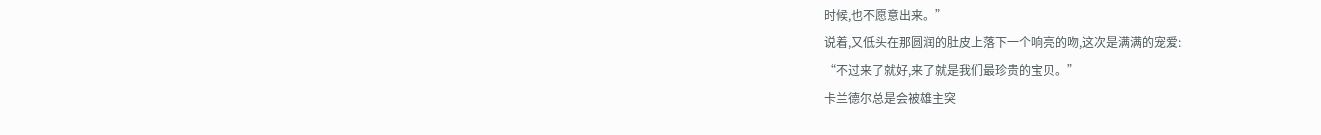时候,也不愿意出来。”
说着,又低头在那圆润的肚皮上落下一个响亮的吻,这次是满满的宠爱:
“不过来了就好,来了就是我们最珍贵的宝贝。”
卡兰德尔总是会被雄主突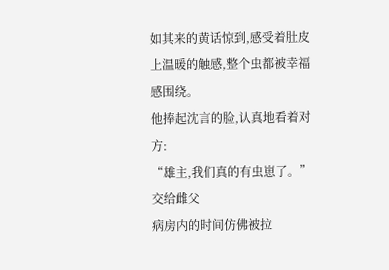如其来的黄话惊到,感受着肚皮上温暖的触感,整个虫都被幸福感围绕。
他捧起沈言的脸,认真地看着对方:
“雄主,我们真的有虫崽了。”
交给雌父
病房内的时间仿佛被拉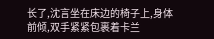长了,沈言坐在床边的椅子上,身体前倾,双手紧紧包裹着卡兰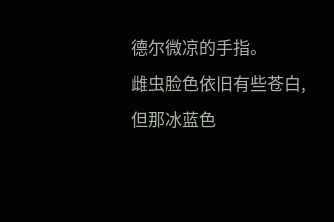德尔微凉的手指。
雌虫脸色依旧有些苍白,但那冰蓝色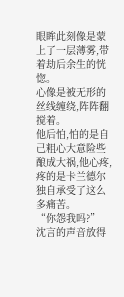眼眸此刻像是蒙上了一层薄雾,带着劫后余生的恍惚。
心像是被无形的丝线缠绕,阵阵翻搅着。
他后怕,怕的是自己粗心大意险些酿成大祸,他心疼,疼的是卡兰德尔独自承受了这么多痛苦。
“你怨我吗?”
沈言的声音放得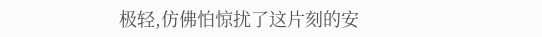极轻,仿佛怕惊扰了这片刻的安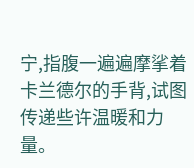宁,指腹一遍遍摩挲着卡兰德尔的手背,试图传递些许温暖和力量。